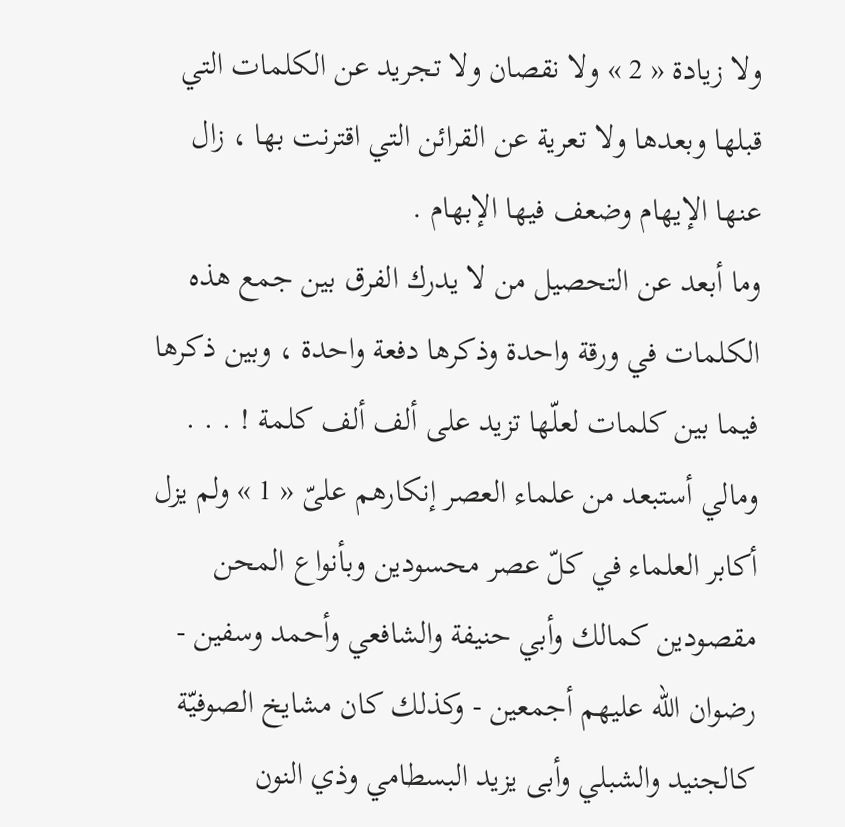ولا زيادة « 2 » ولا نقصان ولا تجريد عن الكلمات التي قبلها وبعدها ولا تعرية عن القرائن التي اقترنت بها ، زال عنها الإيهام وضعف فيها الإبهام .
وما أبعد عن التحصيل من لا يدرك الفرق بين جمع هذه الكلمات في ورقة واحدة وذكرها دفعة واحدة ، وبين ذكرها فيما بين كلمات لعلّها تزيد على ألف ألف كلمة ! . . .
ومالي أستبعد من علماء العصر إنكارهم علىّ « 1 » ولم يزل أكابر العلماء في كلّ عصر محسودين وبأنواع المحن مقصودين كمالك وأبي حنيفة والشافعي وأحمد وسفين - رضوان اللّه عليهم أجمعين - وكذلك كان مشايخ الصوفيّة كالجنيد والشبلي وأبى يزيد البسطامي وذي النون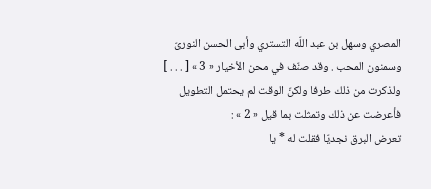المصري وسهل بن عبد اللّه التستري وأبى الحسن النورىّ وسمنون المحب . وقد صنّف في محن الأخيار « 3 » [ . . . ] ولذكرت من ذلك طرفا ولكنّ الوقت لم يحتمل التطويل فأعرضت عن ذلك وتمثلت بما قيل « 2 » :
تعرض البرق نجديّا فقلت له * يا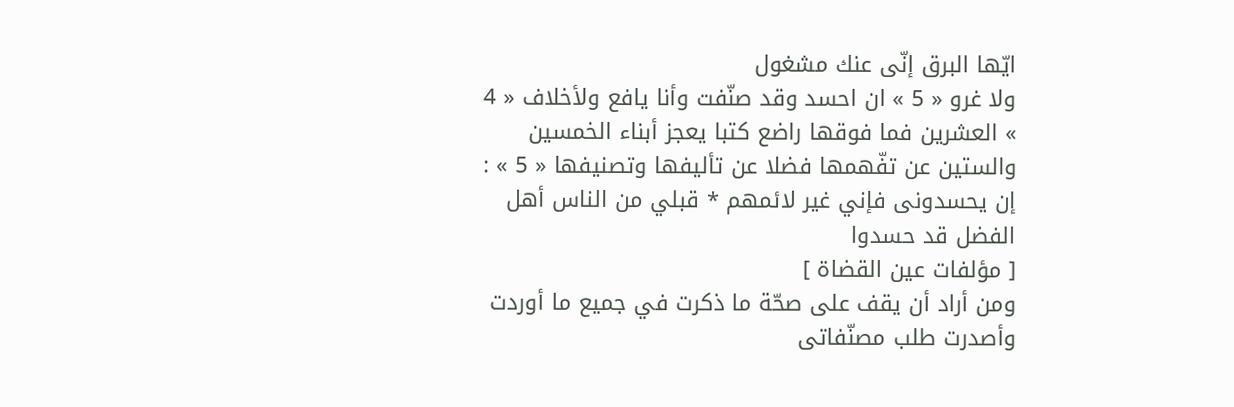ايّها البرق إنّى عنك مشغول
ولا غرو « 5 » ان احسد وقد صنّفت وأنا يافع ولأخلاف « 4 » العشرين فما فوقها راضع كتبا يعجز أبناء الخمسين والستين عن تفّهمها فضلا عن تأليفها وتصنيفها « 5 » :
إن يحسدونى فإني غير لائمهم * قبلي من الناس أهل الفضل قد حسدوا
[ مؤلفات عين القضاة ]
ومن أراد أن يقف على صحّة ما ذكرت في جميع ما أوردت وأصدرت طلب مصنّفاتى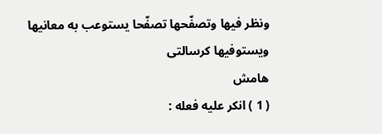ونظر فيها وتصفّحها تصفّحا يستوعب به معانيها ويستوفيها كرسالتى
هامش
( 1 ) انكر عليه فعله :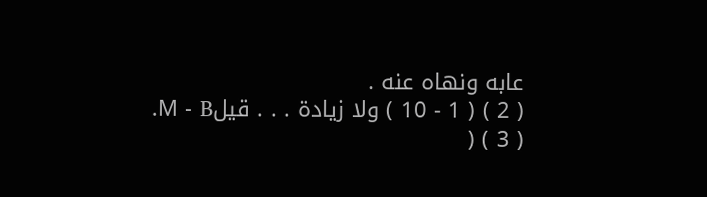عابه ونهاه عنه .
( 2 ) ( 1 - 10 ) ولا زيادة . . . قيلM - B.
( 3 ) (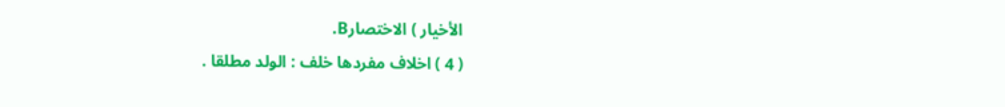الأخيار ) الاختصارB.
( 4 ) اخلاف مفردها خلف : الولد مطلقا .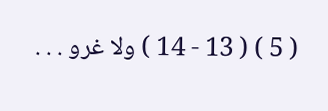( 5 ) ( 13 - 14 ) ولا غرو . . .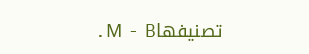تصنيفهاM - B.